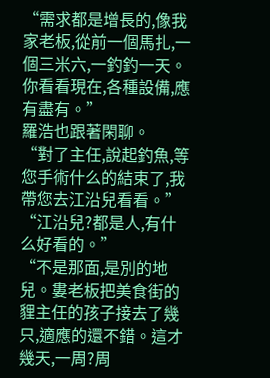“需求都是增長的,像我家老板,從前一個馬扎,一個三米六,一釣釣一天。你看看現在,各種設備,應有盡有。”
羅浩也跟著閑聊。
“對了主任,說起釣魚,等您手術什么的結束了,我帶您去江沿兒看看。”
“江沿兒?都是人,有什么好看的。”
“不是那面,是別的地兒。婁老板把美食街的貍主任的孩子接去了幾只,適應的還不錯。這才幾天,一周?周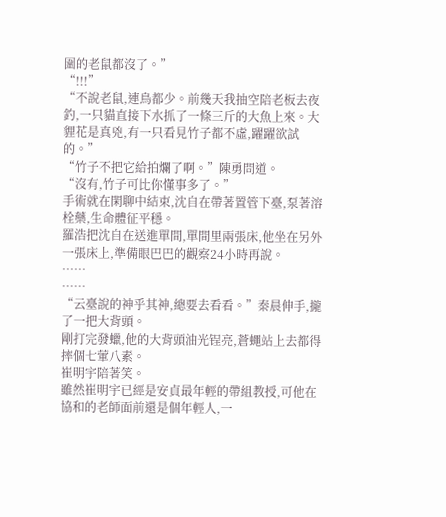圍的老鼠都沒了。”
“!!!”
“不說老鼠,連鳥都少。前幾天我抽空陪老板去夜釣,一只貓直接下水抓了一條三斤的大魚上來。大貍花是真兇,有一只看見竹子都不虛,躍躍欲試的。”
“竹子不把它給拍爛了啊。”陳勇問道。
“沒有,竹子可比你懂事多了。”
手術就在閑聊中結束,沈自在帶著置管下臺,泵著溶栓藥,生命體征平穩。
羅浩把沈自在送進單間,單間里兩張床,他坐在另外一張床上,準備眼巴巴的觀察24小時再說。
……
……
“云臺說的神乎其神,總要去看看。”秦晨伸手,攏了一把大背頭。
剛打完發蠟,他的大背頭油光锃亮,蒼蠅站上去都得摔個七葷八素。
崔明宇陪著笑。
雖然崔明宇已經是安貞最年輕的帶組教授,可他在協和的老師面前還是個年輕人,一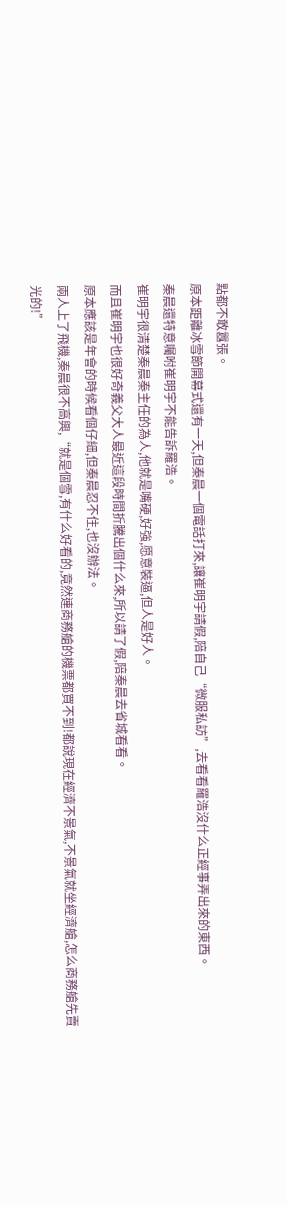點都不敢囂張。
原本距離冰雪節開幕式還有一天,但秦晨一個電話打來,讓崔明宇請假,陪自己“微服私訪”,去看看羅浩沒什么正經事弄出來的東西。
秦晨還特意囑咐崔明宇不能告訴羅浩。
崔明宇很清楚秦晨秦主任的為人,他就是嘴硬,好強,愿意裝逼,但人是好人。
而且崔明宇也很好奇義父大人最近這段時間折騰出個什么來,所以請了假,陪秦晨去省城看看。
原本應該是年會的時候看個仔細,但秦晨忍不住,也沒辦法。
兩人上了飛機,秦晨很不高興,“就是個雪,有什么好看的,竟然連商務艙的機票都買不到!都說現在經濟不景氣,不景氣就坐經濟艙,怎么商務艙先賣光的!”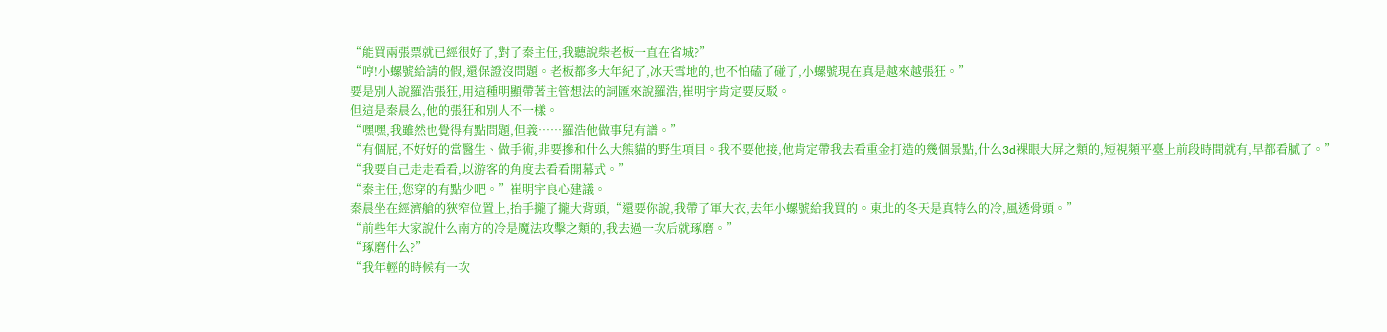“能買兩張票就已經很好了,對了秦主任,我聽說柴老板一直在省城?”
“哼!小螺號給請的假,還保證沒問題。老板都多大年紀了,冰天雪地的,也不怕磕了碰了,小螺號現在真是越來越張狂。”
要是別人說羅浩張狂,用這種明顯帶著主管想法的詞匯來說羅浩,崔明宇肯定要反駁。
但這是秦晨么,他的張狂和別人不一樣。
“嘿嘿,我雖然也覺得有點問題,但義……羅浩他做事兒有譜。”
“有個屁,不好好的當醫生、做手術,非要摻和什么大熊貓的野生項目。我不要他接,他肯定帶我去看重金打造的幾個景點,什么3d裸眼大屏之類的,短視頻平臺上前段時間就有,早都看膩了。”
“我要自己走走看看,以游客的角度去看看開幕式。”
“秦主任,您穿的有點少吧。”崔明宇良心建議。
秦晨坐在經濟艙的狹窄位置上,抬手攏了攏大背頭,“還要你說,我帶了軍大衣,去年小螺號給我買的。東北的冬天是真特么的冷,風透骨頭。”
“前些年大家說什么南方的冷是魔法攻擊之類的,我去過一次后就琢磨。”
“琢磨什么?”
“我年輕的時候有一次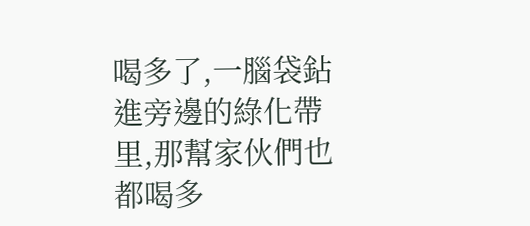喝多了,一腦袋鉆進旁邊的綠化帶里,那幫家伙們也都喝多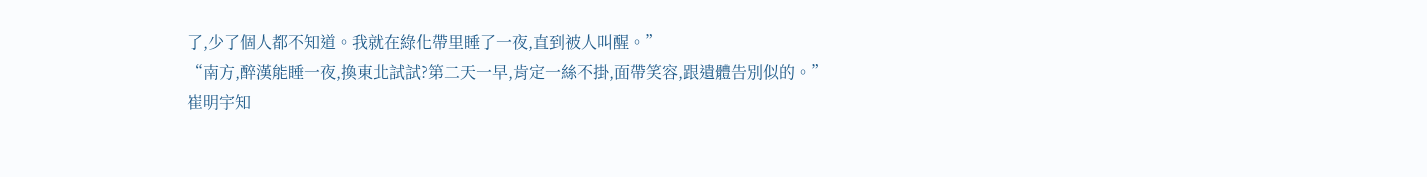了,少了個人都不知道。我就在綠化帶里睡了一夜,直到被人叫醒。”
“南方,醉漢能睡一夜,換東北試試?第二天一早,肯定一絲不掛,面帶笑容,跟遺體告別似的。”
崔明宇知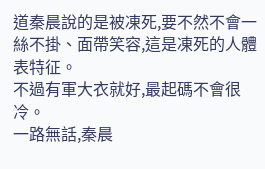道秦晨說的是被凍死,要不然不會一絲不掛、面帶笑容,這是凍死的人體表特征。
不過有軍大衣就好,最起碼不會很冷。
一路無話,秦晨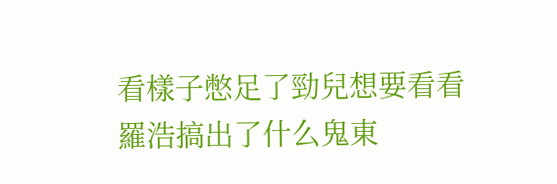看樣子憋足了勁兒想要看看羅浩搞出了什么鬼東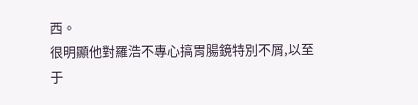西。
很明顯他對羅浩不專心搞胃腸鏡特別不屑,以至于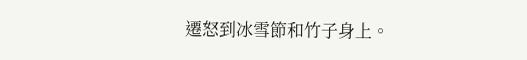遷怒到冰雪節和竹子身上。